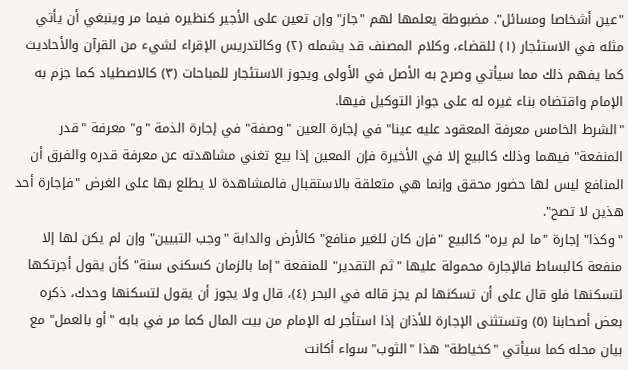"عين أشخاصا ومسائل". مضبوطة يعلمها لهم "جاز" وإن تعين على الأجير كنظيره فيما مر وينبغي أن يأتي مثله في الاستئجار (١) للقضاء، وكلام المصنف قد يشمله (٢) وكالتدريس الإقراء لشيء من القرآن والأحاديث كما يفهم ذلك مما سيأتي وصرح به الأصل في الأولى ويجوز الاستئجار للمباحات (٣) كالاصطياد كما جزم به الإمام واقتضاه بناء غيره له على جواز التوكيل فيها.
"الشرط الخامس معرفة المعقود عليه عينا" في إجارة العين "وصفة" في إجارة الذمة "و" معرفة "قدر المنفعة" فيهما وذلك كالبيع إلا في الأخيرة فإن المعين إذا بيع تغني مشاهدته عن معرفة قدره والفرق أن المنافع ليس لها حضور محقق وإنما هي متعلقة بالاستقبال فالمشاهدة لا يطلع بها على الغرض "فإجارة أحد هذين لا تصح".
"وكذا" إجارة "ما لم يره" كالبيع "فإن كان للغير منافع" كالأرض والدابة "وجب التبيين" وإن لم يكن لها إلا منفعة كالبساط فالإجارة محمولة عليها "ثم التقدير" للمنفعة "إما بالزمان كسكنى سنة" كأن يقول أجرتكها لتسكنها فلو قال على أن تسكنها لم يجز قاله في البحر (٤)، قال ولا يجوز أن يقول لتسكنها وحدك، ذكره بعض أصحابنا (٥) وتستثنى الإجارة للأذان إذا استأجر له الإمام من بيت المال كما مر في بابه "أو بالعمل" مع بيان محله كما سيأتي "كخياطة" هذا "الثوب" سواء أكانت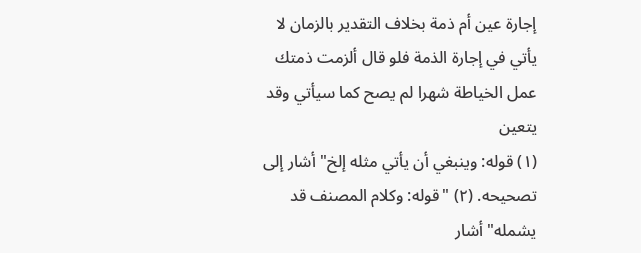إجارة عين أم ذمة بخلاف التقدير بالزمان لا يأتي في إجارة الذمة فلو قال ألزمت ذمتك عمل الخياطة شهرا لم يصح كما سيأتي وقد يتعين
(١) قوله: وينبغي أن يأتي مثله إلخ" أشار إلى تصحيحه. (٢) "قوله: وكلام المصنف قد يشمله" أشار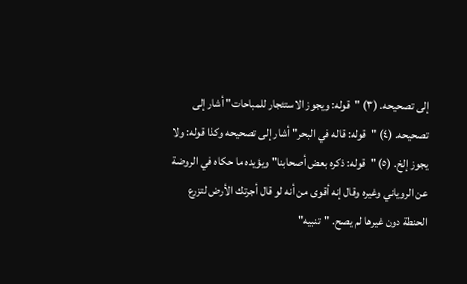إلى تصحيحه. (٣) "قوله: ويجوز الاستئجار للمباحات" أشار إلى تصحيحه. (٤) "قوله: قاله في البحر" أشار إلى تصحيحه وكذا قوله: ولا يجوز إلخ. (٥) "قوله: ذكره بعض أصحابنا" ويؤيده ما حكاه في الروضة عن الروياني وغيره وقال إنه أقوى من أنه لو قال أجرتك الأرض لتزرع الحنطة دون غيرها لم يصح. "تنبيه"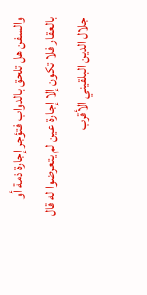والسفن هل تلحق بالدواب فتؤجر إجارة ذمة أو بالعقار فلا تكون إلا إجارة عين لم يتعرضوا له قال جلال الدين البلقيني الأقرب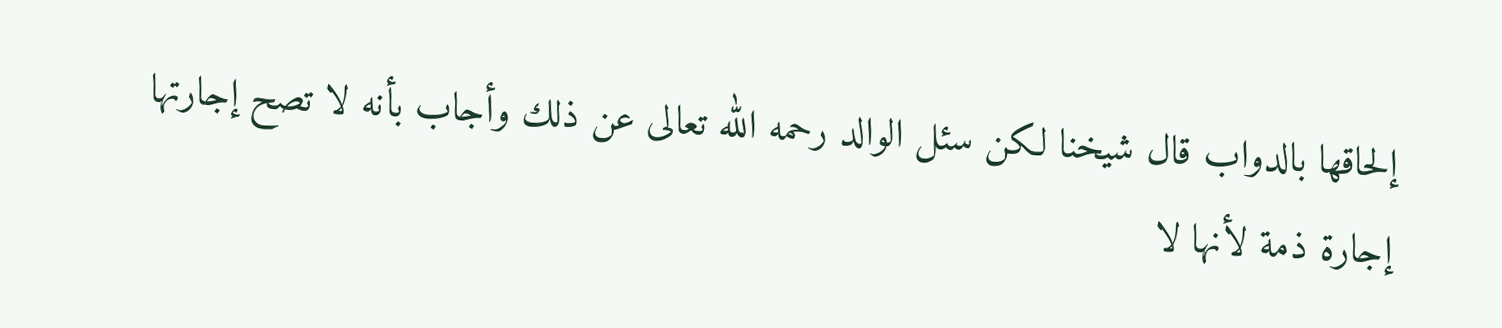إلحاقها بالدواب قال شيخنا لكن سئل الوالد رحمه الله تعالى عن ذلك وأجاب بأنه لا تصح إجارتها إجارة ذمة لأنها لا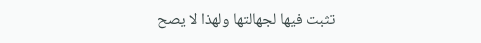تثبت فيها لجهالتها ولهذا لا يصح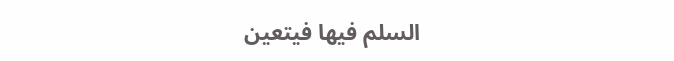السلم فيها فيتعين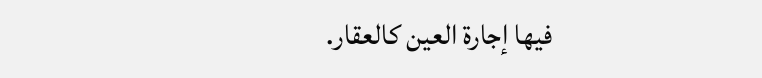فيها إجارة العين كالعقار.